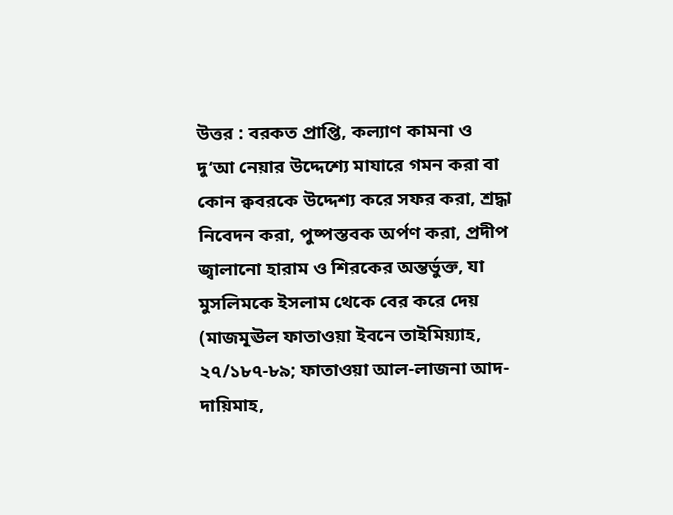উত্তর : বরকত প্রাপ্তি, কল্যাণ কামনা ও দু‘আ নেয়ার উদ্দেশ্যে মাযারে গমন করা বা কোন ক্ববরকে উদ্দেশ্য করে সফর করা, শ্রদ্ধা নিবেদন করা, পুষ্পস্তবক অর্পণ করা, প্রদীপ জ্বালানো হারাম ও শিরকের অন্তর্ভুক্ত, যা মুসলিমকে ইসলাম থেকে বের করে দেয় (মাজমূঊল ফাতাওয়া ইবনে তাইমিয়্যাহ, ২৭/১৮৭-৮৯; ফাতাওয়া আল-লাজনা আদ-দায়িমাহ,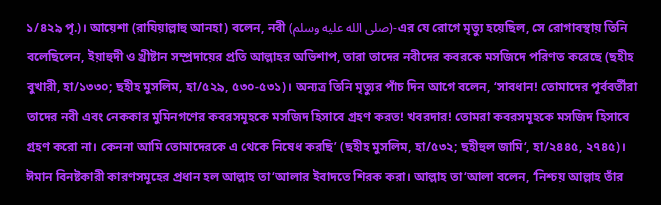১/৪২৯ পৃ.)। আয়েশা (রাযিয়াল্লাহু আনহা) বলেন, নবী (صلى الله عليه وسلم)-এর যে রোগে মৃত্যু হয়েছিল, সে রোগাবস্থায় তিনি বলেছিলেন, ইয়াহুদী ও খ্রীষ্টান সম্প্রদায়ের প্রতি আল্লাহর অভিশাপ, তারা তাদের নবীদের কবরকে মসজিদে পরিণত করেছে (ছহীহ বুখারী, হা/১৩৩০; ছহীহ মুসলিম, হা/৫২৯, ৫৩০-৫৩১)। অন্যত্র তিনি মৃত্যুর পাঁচ দিন আগে বলেন, ‘সাবধান! তোমাদের পূর্ববর্তীরা তাদের নবী এবং নেককার মুমিনগণের কবরসমূহকে মসজিদ হিসাবে গ্রহণ করত! খবরদার! তোমরা কবরসমূহকে মসজিদ হিসাবে গ্রহণ করো না। কেননা আমি তোমাদেরকে এ থেকে নিষেধ করছি’ (ছহীহ মুসলিম, হা/৫৩২; ছহীহুল জামি‘, হা/২৪৪৫, ২৭৪৫)।
ঈমান বিনষ্টকারী কারণসমূহের প্রধান হল আল্লাহ তা‘আলার ইবাদতে শিরক করা। আল্লাহ তা‘আলা বলেন, ‘নিশ্চয় আল্লাহ তাঁর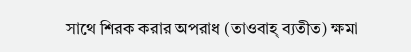সাথে শিরক করার অপরাধ (তাওবাহ্ ব্যতীত) ক্ষমা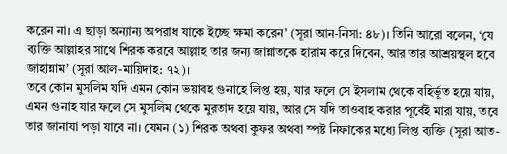করেন না। এ ছাড়া অন্যান্য অপরাধ যাকে ইচ্ছে ক্ষমা করেন’ (সূরা আন-নিসা: ৪৮)। তিনি আরো বলেন, ‘যে ব্যক্তি আল্লাহর সাথে শিরক করবে আল্লাহ তার জন্য জান্নাতকে হারাম করে দিবেন, আর তার আশ্রয়স্থল হবে জাহান্নাম’ (সূরা আল-মায়িদাহ: ৭২)।
তবে কোন মুসলিম যদি এমন কোন ভয়াবহ গুনাহে লিপ্ত হয়, যার ফলে সে ইসলাম থেকে বহির্ভূত হয়ে যায়, এমন গুনাহ যার ফলে সে মুসলিম থেকে মুরতাদ হয়ে যায়, আর সে যদি তাওবাহ করার পূর্বেই মারা যায়, তবে তার জানাযা পড়া যাবে না। যেমন (১) শিরক অথবা কুফর অথবা স্পষ্ট নিফাকের মধ্যে লিপ্ত ব্যক্তি (সূরা আত-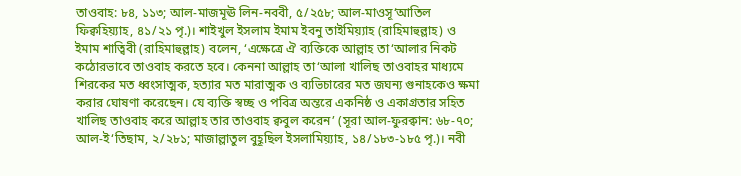তাওবাহ: ৮৪, ১১৩; আল-মাজমূঊ লিন-নববী, ৫/২৫৮; আল-মাওসূ‘আতিল ফিক্বহিয়্যাহ, ৪১/২১ পৃ.)। শাইখুল ইসলাম ইমাম ইবনু তাইমিয়্যাহ (রাহিমাহুল্লাহ) ও ইমাম শাত্বিবী (রাহিমাহুল্লাহ) বলেন, ‘এক্ষেত্রে ঐ ব্যক্তিকে আল্লাহ তা‘আলার নিকট কঠোরভাবে তাওবাহ করতে হবে। কেননা আল্লাহ তা‘আলা খালিছ তাওবাহর মাধ্যমে শিরকের মত ধ্বংসাত্মক, হত্যার মত মারাত্মক ও ব্যভিচারের মত জঘন্য গুনাহকেও ক্ষমা করার ঘোষণা করেছেন। যে ব্যক্তি স্বচ্ছ ও পবিত্র অন্তরে একনিষ্ঠ ও একাগ্রতার সহিত খালিছ তাওবাহ করে আল্লাহ তার তাওবাহ ক্ববুল করেন’ (সূরা আল-ফুরক্বান: ৬৮-৭০; আল-ই‘তিছাম, ২/২৮১; মাজাল্লাতুল বুহূছিল ইসলামিয়্যাহ, ১৪/১৮৩-১৮৫ পৃ.)। নবী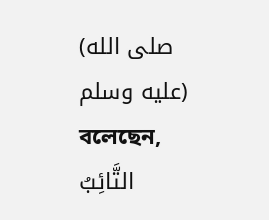(صلى الله عليه وسلم) বলেছেন, التَّائِبُ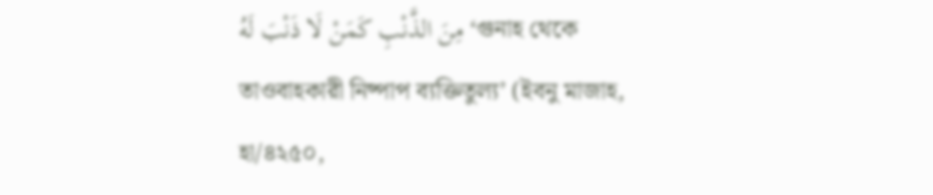مِنَ الذَّنْبِ كَمَنْ لَا ذَنْبَ لَهُ ‘গুনাহ থেকে তাওবাহকারী নিষ্পাপ ব্যক্তিতুল্য’ (ইবনু মাজাহ, হা/৪২৫০,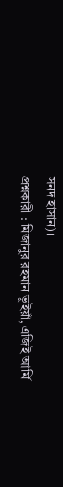সনদ হাসান)।
প্রশ্নকারী : মিজানুর রহমান ভূইয়াঁ, এজিই আর্মি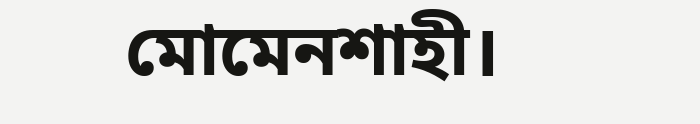মোমেনশাহী।